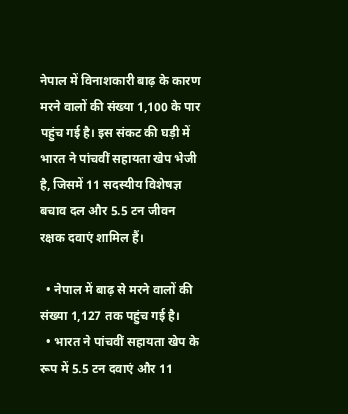नेपाल में विनाशकारी बाढ़ के कारण मरने वालों की संख्या 1,100 के पार पहुंच गई है। इस संकट की घड़ी में भारत ने पांचवीं सहायता खेप भेजी है, जिसमें 11 सदस्यीय विशेषज्ञ बचाव दल और 5.5 टन जीवन रक्षक दवाएं शामिल हैं।

  • नेपाल में बाढ़ से मरने वालों की संख्या 1,127 तक पहुंच गई है।
  • भारत ने पांचवीं सहायता खेप के रूप में 5.5 टन दवाएं और 11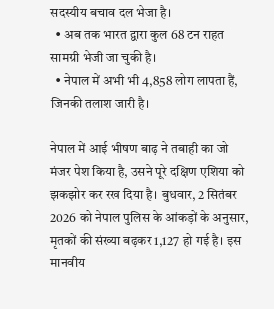सदस्यीय बचाव दल भेजा है।
  • अब तक भारत द्वारा कुल 68 टन राहत सामग्री भेजी जा चुकी है।
  • नेपाल में अभी भी 4,858 लोग लापता हैं, जिनकी तलाश जारी है।

नेपाल में आई भीषण बाढ़ ने तबाही का जो मंजर पेश किया है, उसने पूरे दक्षिण एशिया को झकझोर कर रख दिया है। बुधवार, 2 सितंबर 2026 को नेपाल पुलिस के आंकड़ों के अनुसार, मृतकों की संख्या बढ़कर 1,127 हो गई है। इस मानवीय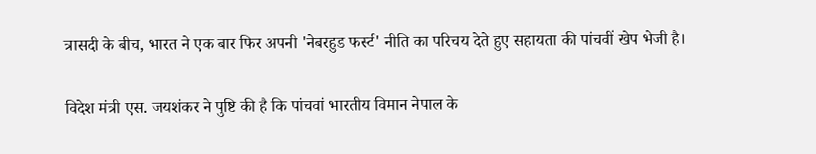त्रासदी के बीच, भारत ने एक बार फिर अपनी 'नेबरहुड फर्स्ट' नीति का परिचय देते हुए सहायता की पांचवीं खेप भेजी है।

विदेश मंत्री एस. जयशंकर ने पुष्टि की है कि पांचवां भारतीय विमान नेपाल के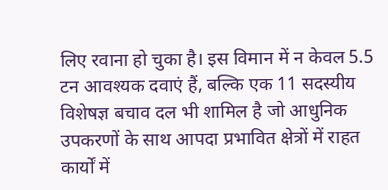लिए रवाना हो चुका है। इस विमान में न केवल 5.5 टन आवश्यक दवाएं हैं, बल्कि एक 11 सदस्यीय विशेषज्ञ बचाव दल भी शामिल है जो आधुनिक उपकरणों के साथ आपदा प्रभावित क्षेत्रों में राहत कार्यों में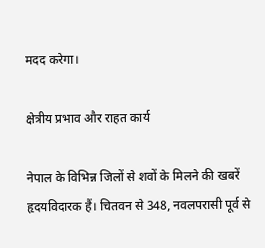मदद करेगा।

क्षेत्रीय प्रभाव और राहत कार्य

नेपाल के विभिन्न जिलों से शवों के मिलने की खबरें हृदयविदारक हैं। चितवन से 348, नवलपरासी पूर्व से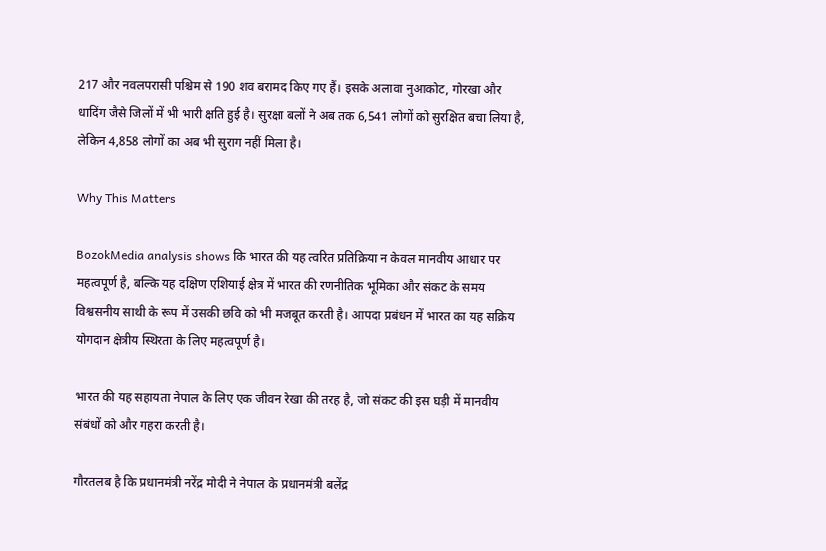217 और नवलपरासी पश्चिम से 190 शव बरामद किए गए हैं। इसके अलावा नुआकोट, गोरखा और धादिंग जैसे जिलों में भी भारी क्षति हुई है। सुरक्षा बलों ने अब तक 6,541 लोगों को सुरक्षित बचा लिया है, लेकिन 4,858 लोगों का अब भी सुराग नहीं मिला है।

Why This Matters

BozokMedia analysis shows कि भारत की यह त्वरित प्रतिक्रिया न केवल मानवीय आधार पर महत्वपूर्ण है, बल्कि यह दक्षिण एशियाई क्षेत्र में भारत की रणनीतिक भूमिका और संकट के समय विश्वसनीय साथी के रूप में उसकी छवि को भी मजबूत करती है। आपदा प्रबंधन में भारत का यह सक्रिय योगदान क्षेत्रीय स्थिरता के लिए महत्वपूर्ण है।

भारत की यह सहायता नेपाल के लिए एक जीवन रेखा की तरह है, जो संकट की इस घड़ी में मानवीय संबंधों को और गहरा करती है।

गौरतलब है कि प्रधानमंत्री नरेंद्र मोदी ने नेपाल के प्रधानमंत्री बलेंद्र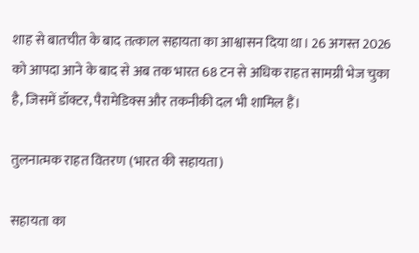शाह से बातचीत के बाद तत्काल सहायता का आश्वासन दिया था। 26 अगस्त 2026 को आपदा आने के बाद से अब तक भारत 68 टन से अधिक राहत सामग्री भेज चुका है, जिसमें डॉक्टर, पैरामेडिक्स और तकनीकी दल भी शामिल हैं।

तुलनात्मक राहत वितरण (भारत की सहायता)

सहायता का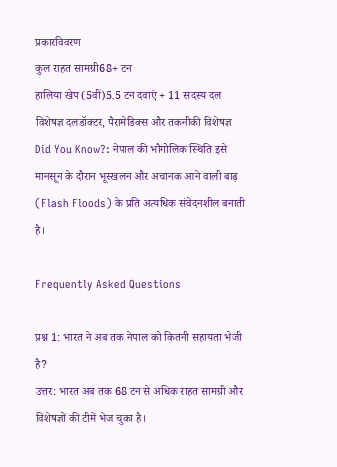प्रकारविवरण
कुल राहत सामग्री68+ टन
हालिया खेप (5वीं)5.5 टन दवाएं + 11 सदस्य दल
विशेषज्ञ दलडॉक्टर, पैरामेडिक्स और तकनीकी विशेषज्ञ
Did You Know?: नेपाल की भौगोलिक स्थिति इसे मानसून के दौरान भूस्खलन और अचानक आने वाली बाढ़ (Flash Floods) के प्रति अत्यधिक संवेदनशील बनाती है।

Frequently Asked Questions

प्रश्न 1: भारत ने अब तक नेपाल को कितनी सहायता भेजी है?
उत्तर: भारत अब तक 68 टन से अधिक राहत सामग्री और विशेषज्ञों की टीमें भेज चुका है।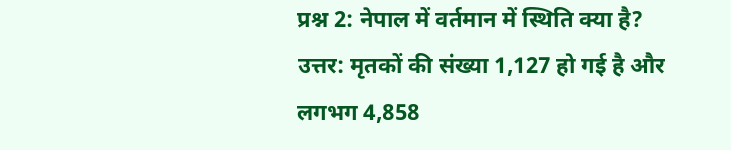प्रश्न 2: नेपाल में वर्तमान में स्थिति क्या है?
उत्तर: मृतकों की संख्या 1,127 हो गई है और लगभग 4,858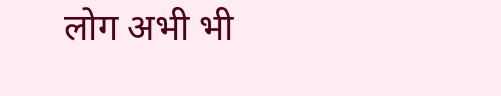लोग अभी भी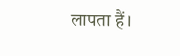लापता हैं।